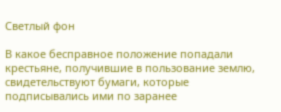Светлый фон

В какое бесправное положение попадали крестьяне, получившие в пользование землю, свидетельствуют бумаги, которые подписывались ими по заранее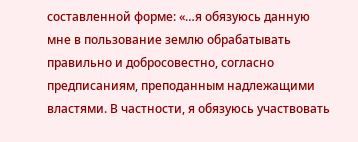составленной форме: «…я обязуюсь данную мне в пользование землю обрабатывать правильно и добросовестно, согласно предписаниям, преподанным надлежащими властями. В частности, я обязуюсь участвовать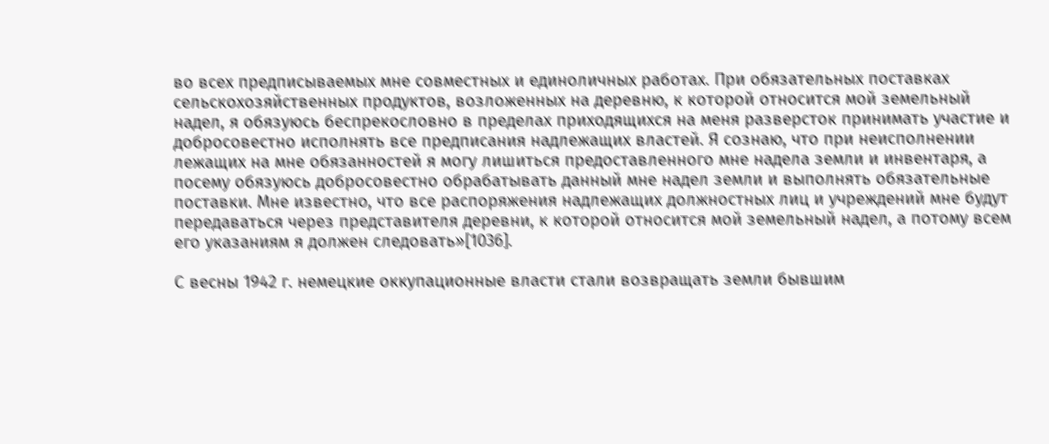во всех предписываемых мне совместных и единоличных работах. При обязательных поставках сельскохозяйственных продуктов, возложенных на деревню, к которой относится мой земельный надел, я обязуюсь беспрекословно в пределах приходящихся на меня разверсток принимать участие и добросовестно исполнять все предписания надлежащих властей. Я сознаю, что при неисполнении лежащих на мне обязанностей я могу лишиться предоставленного мне надела земли и инвентаря, а посему обязуюсь добросовестно обрабатывать данный мне надел земли и выполнять обязательные поставки. Мне известно, что все распоряжения надлежащих должностных лиц и учреждений мне будут передаваться через представителя деревни, к которой относится мой земельный надел, а потому всем его указаниям я должен следовать»[1036].

С весны 1942 г. немецкие оккупационные власти стали возвращать земли бывшим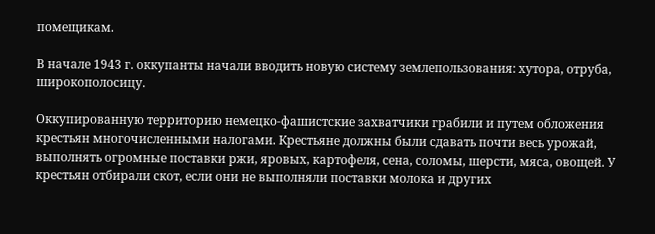помещикам.

В начале 1943 г. оккупанты начали вводить новую систему землепользования: хутора, отруба, широкополосицу.

Оккупированную территорию немецко-фашистские захватчики грабили и путем обложения крестьян многочисленными налогами. Крестьяне должны были сдавать почти весь урожай, выполнять огромные поставки ржи, яровых, картофеля, сена, соломы, шерсти, мяса, овощей. У крестьян отбирали скот, если они не выполняли поставки молока и других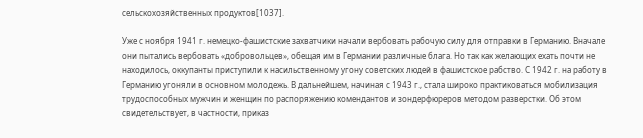сельскохозяйственных продуктов[1037].

Уже с ноября 1941 г. немецко-фашистские захватчики начали вербовать рабочую силу для отправки в Германию. Вначале они пытались вербовать «добровольцев», обещая им в Германии различные блага. Но так как желающих ехать почти не находилось, оккупанты приступили к насильственному угону советских людей в фашистское рабство. С 1942 г. на работу в Германию угоняли в основном молодежь. В дальнейшем, начиная с 1943 г., стала широко практиковаться мобилизация трудоспособных мужчин и женщин по распоряжению комендантов и зондерфюреров методом разверстки. Об этом свидетельствует, в частности, приказ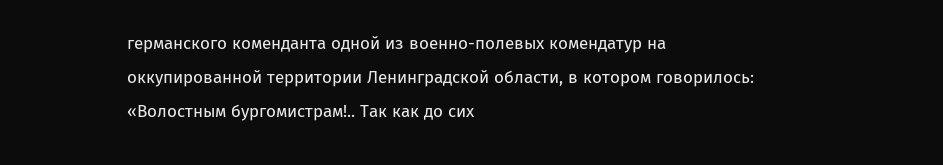германского коменданта одной из военно-полевых комендатур на оккупированной территории Ленинградской области, в котором говорилось: «Волостным бургомистрам!.. Так как до сих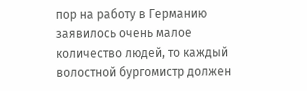пор на работу в Германию заявилось очень малое количество людей, то каждый волостной бургомистр должен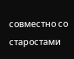совместно со старостами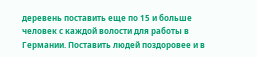деревень поставить еще по 15 и больше человек с каждой волости для работы в Германии. Поставить людей поздоровее и в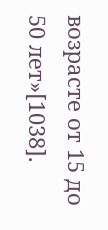возрасте от 15 до 50 лет»[1038].